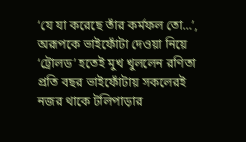‘যে যা করেছে তাঁর কর্মফল তো…’, অরূপকে ভাইফোঁটা দেওয়া নিয়ে ‘ট্রোলড’ হতেই মুখ খুললেন রণিতা
প্রতি বছর ভাইফোঁটায় সকলেরই নজর থাকে টলিপাড়ার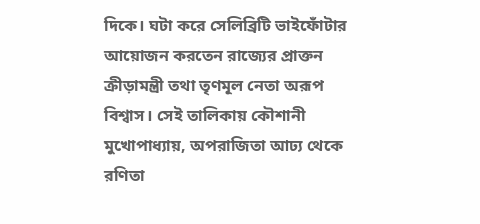দিকে। ঘটা করে সেলিব্রিটি ভাইফোঁটার আয়োজন করতেন রাজ্যের প্রাক্তন ক্রীড়ামন্ত্রী তথা তৃণমূল নেতা অরূপ বিশ্বাস। সেই তালিকায় কৌশানী মুখোপাধ্যায়, অপরাজিতা আঢ্য থেকে রণিতা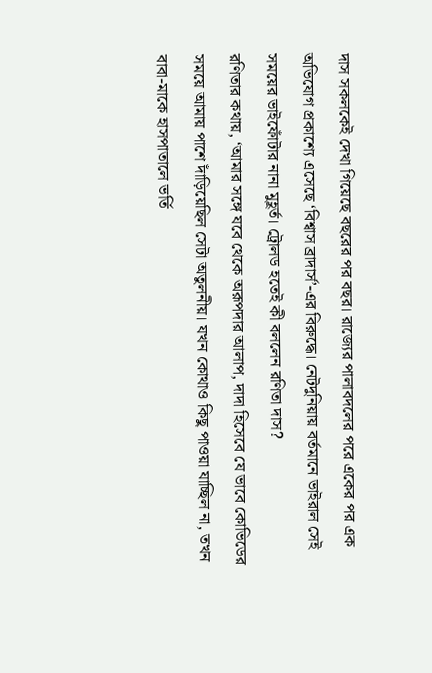দাস সকলকেই দেখা গিয়েছে বছরের পর বছর। রাজ্যের পালাবদলের পরে একের পর এক অভিযোগ প্রকাশ্যে এসেছে ‘বিশ্বাস ব্রাদার্স’-এর বিরুদ্ধে। নেটদুনিয়ায় বর্তমানে ভাইরাল সেই সময়ের ভাইফোঁটার নানা মুহূর্ত। ট্রোলড হতেই কী বললেন রণিতা দাস?
রণিতার কথায়, ‘আমার সঙ্গে যবে থেকে অরূপদার আলাপ, দাদা হিসেবে যে ভাবে কোভিডের সময়ে আমায় পাশে দাঁড়িয়েছিল সেটা অতুলনীয়। যখন কোথাও কিছু পাওয়া যাচ্ছিল না, তখন বাবা-মাকে হাসপাতালে ভর্তি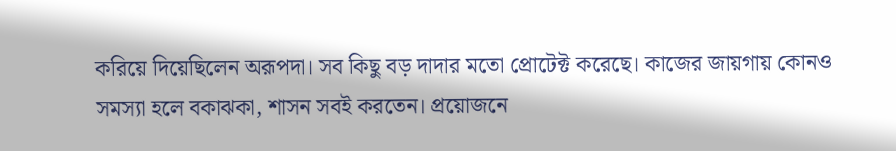করিয়ে দিয়েছিলেন অরূপদা। সব কিছু বড় দাদার মতো প্রোটেক্ট করেছে। কাজের জায়গায় কোনও সমস্যা হলে বকাঝকা, শাসন সবই করতেন। প্রয়োজনে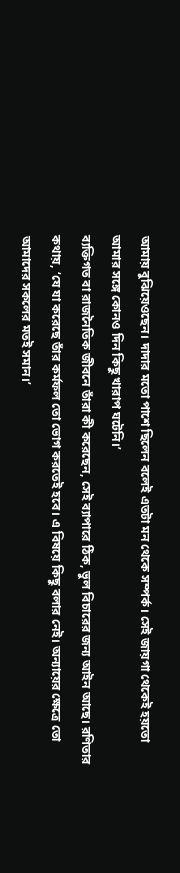আমায় বুঝিয়েওছেন। দাদার মতো পাশে ছিলেন বলেই এতটা মন থেকে সম্পর্ক। সেই জায়গা থেকেই হয়তো আমার সঙ্গে কোনও দিন কিছু খারাপ ঘটেনি।’
ব্যক্তিগত বা রাজনৈতিক জীবনে তাঁরা কী করেছেন, সেই ব্যাপারে ঠিক, ভুল বিচারের জন্য আইন আছে। রণিতার কথায়, ‘যে যা করেছে তাঁর কর্মফল তো ভোগ করতেই হবে। এ বিষয়ে কিছু বলার নেই। অন্যায়ের ক্ষেত্রে তো আমাদের সকলের মতই সমান।’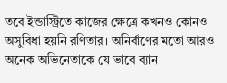তবে ইন্ডাস্ট্রিতে কাজের ক্ষেত্রে কখনও কোনও অসুবিধা হয়নি রণিতার। অনির্বাণের মতো আরও অনেক অভিনেতাকে যে ভাবে ব্যান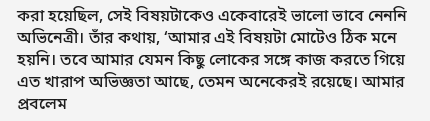করা হয়েছিল, সেই বিষয়টাকেও একেবারেই ভালো ভাবে নেননি অভিনেত্রী। তাঁর কথায়, ‘আমার এই বিষয়টা মোটেও ঠিক মনে হয়নি। তবে আমার যেমন কিছু লোকের সঙ্গে কাজ করতে গিয়ে এত খারাপ অভিজ্ঞতা আছে, তেমন অনেকেরই রয়েছে। আমার প্রবলেম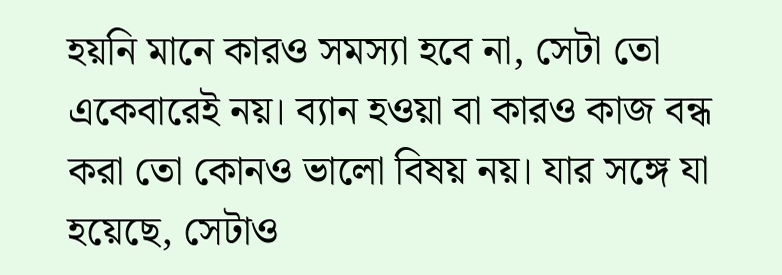হয়নি মানে কারও সমস্যা হবে না, সেটা তো একেবারেই নয়। ব্যান হওয়া বা কারও কাজ বন্ধ করা তো কোনও ভালো বিষয় নয়। যার সঙ্গে যা হয়েছে, সেটাও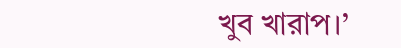খুব খারাপ।’